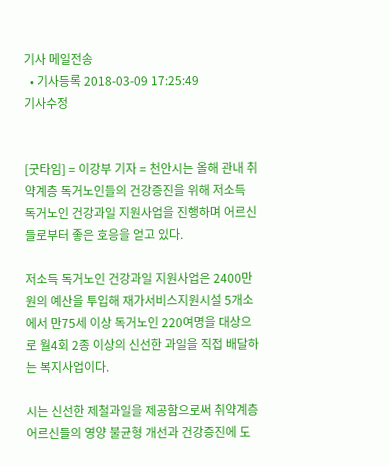기사 메일전송
  • 기사등록 2018-03-09 17:25:49
기사수정


[굿타임] = 이강부 기자 = 천안시는 올해 관내 취약계층 독거노인들의 건강증진을 위해 저소득 독거노인 건강과일 지원사업을 진행하며 어르신들로부터 좋은 호응을 얻고 있다.

저소득 독거노인 건강과일 지원사업은 2400만원의 예산을 투입해 재가서비스지원시설 5개소에서 만75세 이상 독거노인 220여명을 대상으로 월4회 2종 이상의 신선한 과일을 직접 배달하는 복지사업이다.

시는 신선한 제철과일을 제공함으로써 취약계층 어르신들의 영양 불균형 개선과 건강증진에 도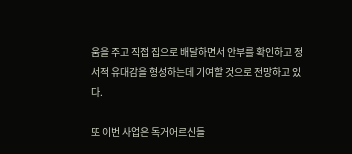움을 주고 직접 집으로 배달하면서 안부를 확인하고 정서적 유대감을 형성하는데 기여할 것으로 전망하고 있다.

또 이번 사업은 독거어르신들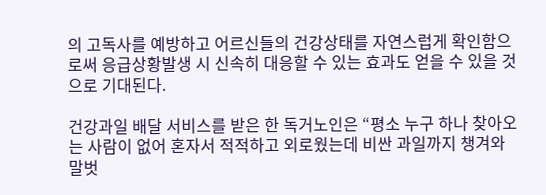의 고독사를 예방하고 어르신들의 건강상태를 자연스럽게 확인함으로써 응급상황발생 시 신속히 대응할 수 있는 효과도 얻을 수 있을 것으로 기대된다.

건강과일 배달 서비스를 받은 한 독거노인은 “평소 누구 하나 찾아오는 사람이 없어 혼자서 적적하고 외로웠는데 비싼 과일까지 챙겨와 말벗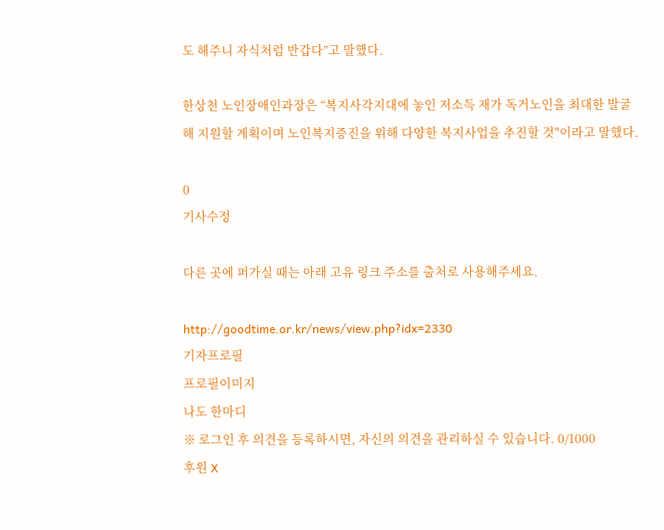도 해주니 자식처럼 반갑다”고 말했다.

한상천 노인장애인과장은 “복지사각지대에 놓인 저소득 재가 독거노인을 최대한 발굴해 지원할 계획이며 노인복지증진을 위해 다양한 복지사업을 추진할 것"이라고 말했다.

0
기사수정

다른 곳에 퍼가실 때는 아래 고유 링크 주소를 출처로 사용해주세요.

http://goodtime.or.kr/news/view.php?idx=2330
기자프로필
프로필이미지
나도 한마디
※ 로그인 후 의견을 등록하시면, 자신의 의견을 관리하실 수 있습니다. 0/1000
후원 X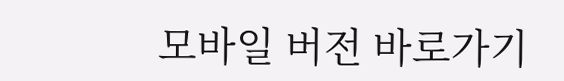모바일 버전 바로가기